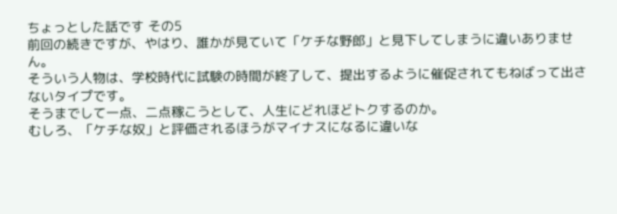ちょっとした話です その5
前回の続きですが、やはり、誰かが見ていて「ケチな野郎」と見下してしまうに違いありません。
そういう人物は、学校時代に試験の時間が終了して、提出するように催促されてもねばって出さないタイプです。
そうまでして一点、二点稼こうとして、人生にどれほどトクするのか。
むしろ、「ケチな奴」と評価されるほうがマイナスになるに違いな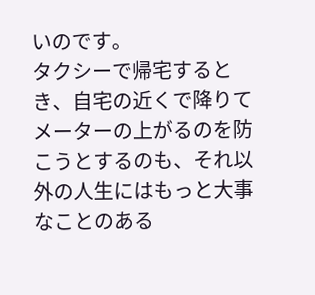いのです。
タクシーで帰宅するとき、自宅の近くで降りてメーターの上がるのを防こうとするのも、それ以外の人生にはもっと大事なことのある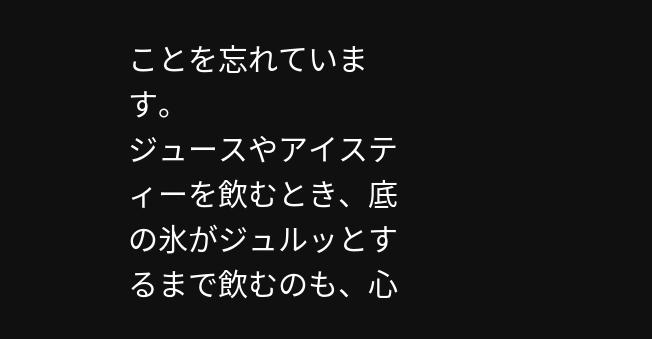ことを忘れています。
ジュースやアイスティーを飲むとき、底の氷がジュルッとするまで飲むのも、心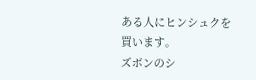ある人にヒンシュクを買います。
ズボンのシ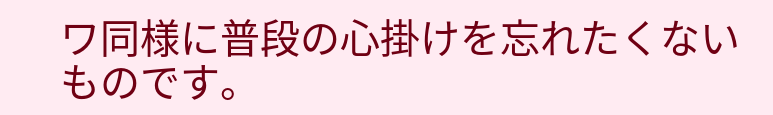ワ同様に普段の心掛けを忘れたくないものです。